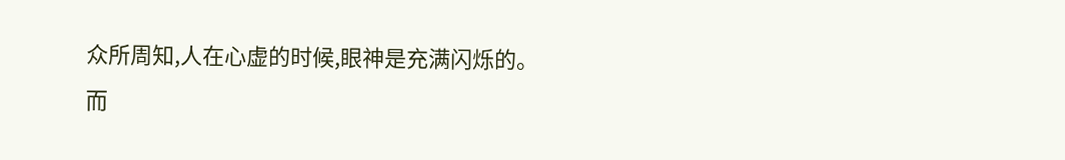众所周知,人在心虚的时候,眼神是充满闪烁的。
而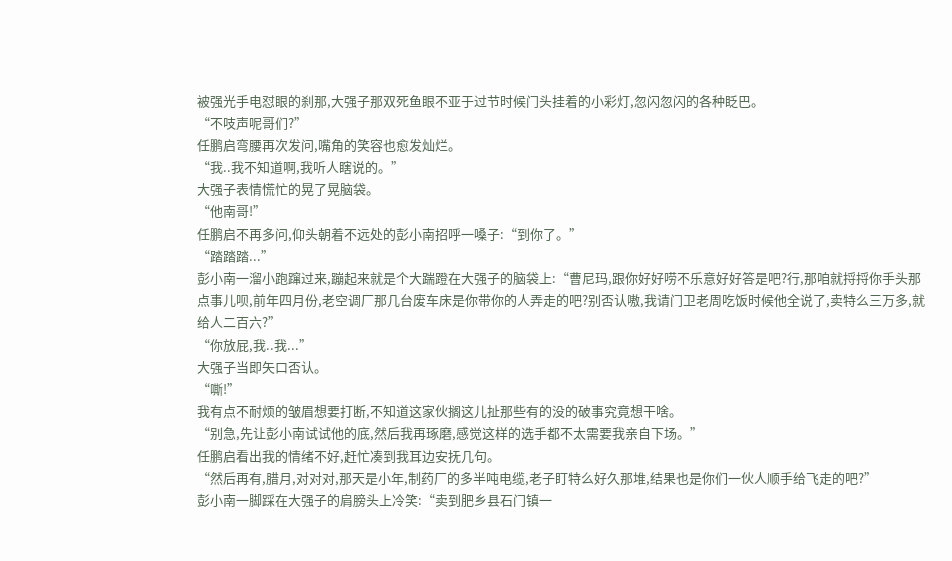被强光手电怼眼的刹那,大强子那双死鱼眼不亚于过节时候门头挂着的小彩灯,忽闪忽闪的各种眨巴。
“不吱声呢哥们?”
任鹏启弯腰再次发问,嘴角的笑容也愈发灿烂。
“我..我不知道啊,我听人瞎说的。”
大强子表情慌忙的晃了晃脑袋。
“他南哥!”
任鹏启不再多问,仰头朝着不远处的彭小南招呼一嗓子:“到你了。”
“踏踏踏...”
彭小南一溜小跑蹿过来,蹦起来就是个大踹蹬在大强子的脑袋上:“曹尼玛,跟你好好唠不乐意好好答是吧?行,那咱就捋捋你手头那点事儿呗,前年四月份,老空调厂那几台废车床是你带你的人弄走的吧?别否认嗷,我请门卫老周吃饭时候他全说了,卖特么三万多,就给人二百六?”
“你放屁,我..我...”
大强子当即矢口否认。
“嘶!”
我有点不耐烦的皱眉想要打断,不知道这家伙搁这儿扯那些有的没的破事究竟想干啥。
“别急,先让彭小南试试他的底,然后我再琢磨,感觉这样的选手都不太需要我亲自下场。”
任鹏启看出我的情绪不好,赶忙凑到我耳边安抚几句。
“然后再有,腊月,对对对,那天是小年,制药厂的多半吨电缆,老子盯特么好久那堆,结果也是你们一伙人顺手给飞走的吧?”
彭小南一脚踩在大强子的肩膀头上冷笑:“卖到肥乡县石门镇一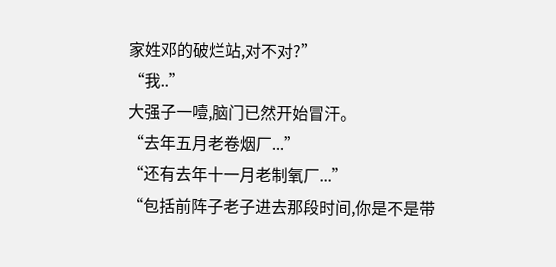家姓邓的破烂站,对不对?”
“我..”
大强子一噎,脑门已然开始冒汗。
“去年五月老卷烟厂...”
“还有去年十一月老制氧厂...”
“包括前阵子老子进去那段时间,你是不是带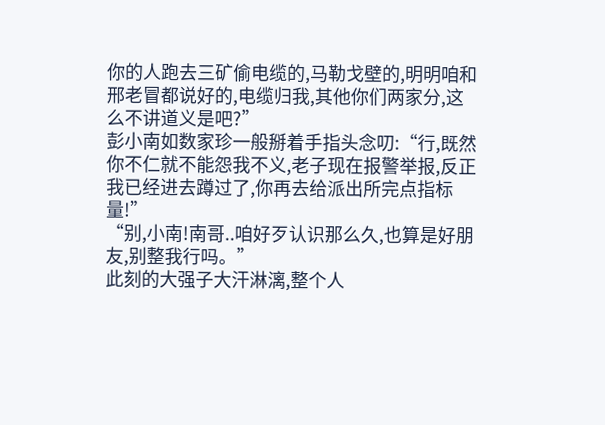你的人跑去三矿偷电缆的,马勒戈壁的,明明咱和邢老冒都说好的,电缆归我,其他你们两家分,这么不讲道义是吧?”
彭小南如数家珍一般掰着手指头念叨:“行,既然你不仁就不能怨我不义,老子现在报警举报,反正我已经进去蹲过了,你再去给派出所完点指标量!”
“别,小南!南哥..咱好歹认识那么久,也算是好朋友,别整我行吗。”
此刻的大强子大汗淋漓,整个人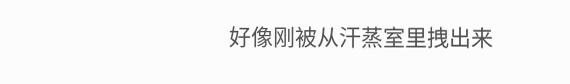好像刚被从汗蒸室里拽出来